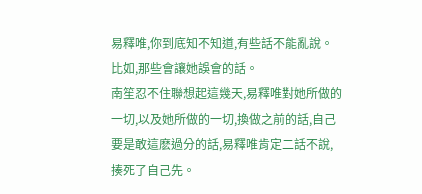易釋唯,你到底知不知道,有些話不能亂說。
比如,那些會讓她誤會的話。
南笙忍不住聯想起這幾天,易釋唯對她所做的一切,以及她所做的一切,換做之前的話,自己要是敢這麽過分的話,易釋唯肯定二話不說,揍死了自己先。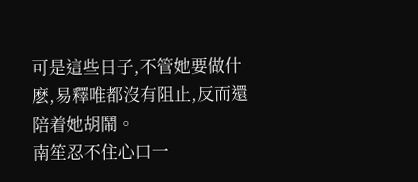可是這些日子,不管她要做什麽,易釋唯都沒有阻止,反而還陪着她胡鬧。
南笙忍不住心口一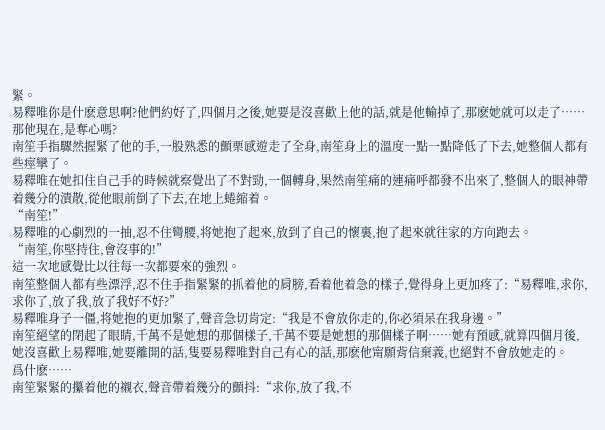緊。
易釋唯你是什麽意思啊?他們約好了,四個月之後,她要是沒喜歡上他的話,就是他輸掉了,那麽她就可以走了……
那他現在,是奪心嗎?
南笙手指驟然握緊了他的手,一股熟悉的顫栗感遊走了全身,南笙身上的溫度一點一點降低了下去,她整個人都有些痙攣了。
易釋唯在她扣住自己手的時候就察覺出了不對勁,一個轉身,果然南笙痛的連痛呼都發不出來了,整個人的眼神帶着幾分的潰散,從他眼前倒了下去,在地上蜷縮着。
“南笙!”
易釋唯的心劇烈的一抽,忍不住彎腰,将她抱了起來,放到了自己的懷裏,抱了起來就往家的方向跑去。
“南笙,你堅持住,會沒事的!”
這一次地感覺比以往每一次都要來的強烈。
南笙整個人都有些漂浮,忍不住手指緊緊的抓着他的肩膀,看着他着急的樣子,覺得身上更加疼了:“易釋唯,求你,求你了,放了我,放了我好不好?”
易釋唯身子一僵,将她抱的更加緊了,聲音急切肯定:“我是不會放你走的,你必須呆在我身邊。”
南笙絕望的閉起了眼睛,千萬不是她想的那個樣子,千萬不要是她想的那個樣子啊……她有預感,就算四個月後,她沒喜歡上易釋唯,她要離開的話,隻要易釋唯對自己有心的話,那麽他甯願背信棄義,也絕對不會放她走的。
爲什麽……
南笙緊緊的攥着他的襯衣,聲音帶着幾分的顫抖:“求你,放了我,不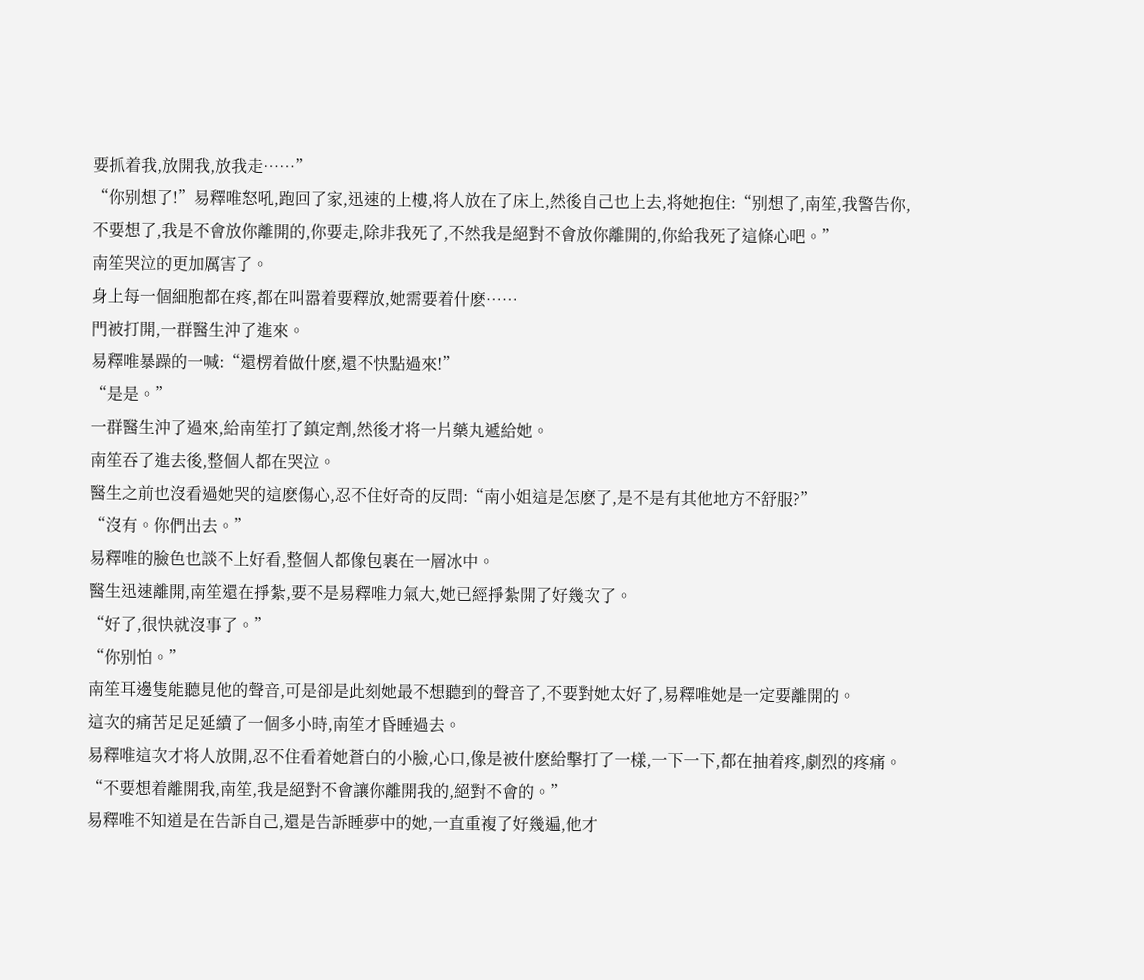要抓着我,放開我,放我走……”
“你别想了!”易釋唯怒吼,跑回了家,迅速的上樓,将人放在了床上,然後自己也上去,将她抱住:“别想了,南笙,我警告你,不要想了,我是不會放你離開的,你要走,除非我死了,不然我是絕對不會放你離開的,你給我死了這條心吧。”
南笙哭泣的更加厲害了。
身上每一個細胞都在疼,都在叫嚣着要釋放,她需要着什麽……
門被打開,一群醫生沖了進來。
易釋唯暴躁的一喊:“還楞着做什麽,還不快點過來!”
“是是。”
一群醫生沖了過來,給南笙打了鎮定劑,然後才将一片藥丸遞給她。
南笙吞了進去後,整個人都在哭泣。
醫生之前也沒看過她哭的這麽傷心,忍不住好奇的反問:“南小姐這是怎麽了,是不是有其他地方不舒服?”
“沒有。你們出去。”
易釋唯的臉色也談不上好看,整個人都像包裹在一層冰中。
醫生迅速離開,南笙還在掙紮,要不是易釋唯力氣大,她已經掙紮開了好幾次了。
“好了,很快就沒事了。”
“你别怕。”
南笙耳邊隻能聽見他的聲音,可是卻是此刻她最不想聽到的聲音了,不要對她太好了,易釋唯她是一定要離開的。
這次的痛苦足足延續了一個多小時,南笙才昏睡過去。
易釋唯這次才将人放開,忍不住看着她蒼白的小臉,心口,像是被什麽給擊打了一樣,一下一下,都在抽着疼,劇烈的疼痛。
“不要想着離開我,南笙,我是絕對不會讓你離開我的,絕對不會的。”
易釋唯不知道是在告訴自己,還是告訴睡夢中的她,一直重複了好幾遍,他才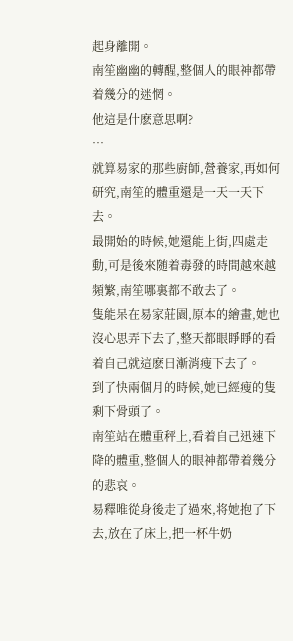起身離開。
南笙幽幽的轉醒,整個人的眼神都帶着幾分的迷惘。
他這是什麽意思啊?
…
就算易家的那些廚師,營養家,再如何研究,南笙的體重還是一天一天下去。
最開始的時候,她還能上街,四處走動,可是後來随着毒發的時間越來越頻繁,南笙哪裏都不敢去了。
隻能呆在易家莊園,原本的繪畫,她也沒心思弄下去了,整天都眼睜睜的看着自己就這麽日漸消瘦下去了。
到了快兩個月的時候,她已經瘦的隻剩下骨頭了。
南笙站在體重秤上,看着自己迅速下降的體重,整個人的眼神都帶着幾分的悲哀。
易釋唯從身後走了過來,将她抱了下去,放在了床上,把一杯牛奶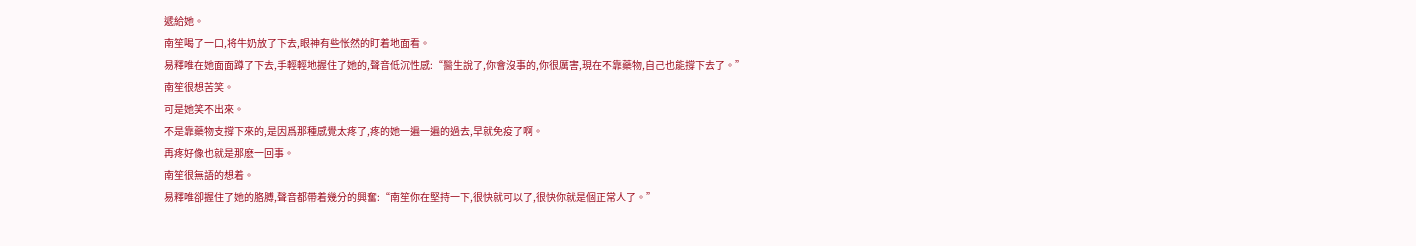遞給她。
南笙喝了一口,将牛奶放了下去,眼神有些怅然的盯着地面看。
易釋唯在她面面蹲了下去,手輕輕地握住了她的,聲音低沉性感:“醫生說了,你會沒事的,你很厲害,現在不靠藥物,自己也能撐下去了。”
南笙很想苦笑。
可是她笑不出來。
不是靠藥物支撐下來的,是因爲那種感覺太疼了,疼的她一遍一遍的過去,早就免疫了啊。
再疼好像也就是那麽一回事。
南笙很無語的想着。
易釋唯卻握住了她的胳膊,聲音都帶着幾分的興奮:“南笙你在堅持一下,很快就可以了,很快你就是個正常人了。”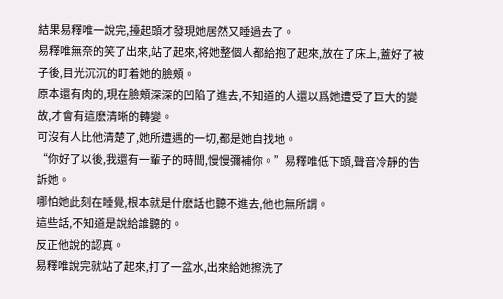結果易釋唯一說完,擡起頭才發現她居然又睡過去了。
易釋唯無奈的笑了出來,站了起來,将她整個人都給抱了起來,放在了床上,蓋好了被子後,目光沉沉的盯着她的臉頰。
原本還有肉的,現在臉頰深深的凹陷了進去,不知道的人還以爲她遭受了巨大的變故,才會有這麽清晰的轉變。
可沒有人比他清楚了,她所遭遇的一切,都是她自找地。
“你好了以後,我還有一輩子的時間,慢慢彌補你。”易釋唯低下頭,聲音冷靜的告訴她。
哪怕她此刻在睡覺,根本就是什麽話也聽不進去,他也無所謂。
這些話,不知道是說給誰聽的。
反正他說的認真。
易釋唯說完就站了起來,打了一盆水,出來給她擦洗了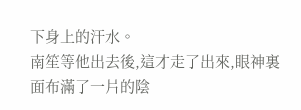下身上的汗水。
南笙等他出去後,這才走了出來,眼神裏面布滿了一片的陰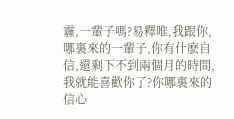霾,一輩子嗎?易釋唯,我跟你,哪裏來的一輩子,你有什麽自信,還剩下不到兩個月的時間,我就能喜歡你了?你哪裏來的信心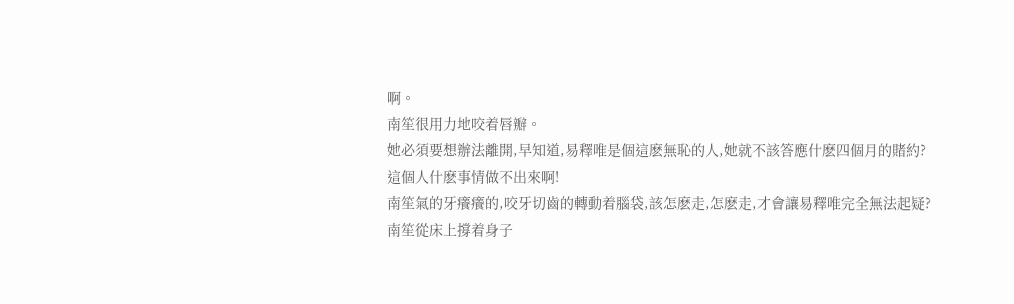啊。
南笙很用力地咬着唇瓣。
她必須要想辦法離開,早知道,易釋唯是個這麽無恥的人,她就不該答應什麽四個月的賭約?
這個人什麽事情做不出來啊!
南笙氣的牙癢癢的,咬牙切齒的轉動着腦袋,該怎麽走,怎麽走,才會讓易釋唯完全無法起疑?
南笙從床上撐着身子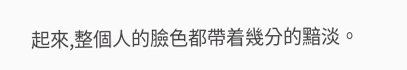起來,整個人的臉色都帶着幾分的黯淡。